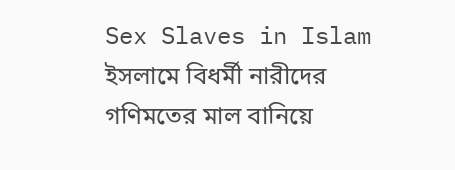Sex Slaves in Islam
ইসলামে বিধর্মী নারীদের গণিমতের মাল বানিয়ে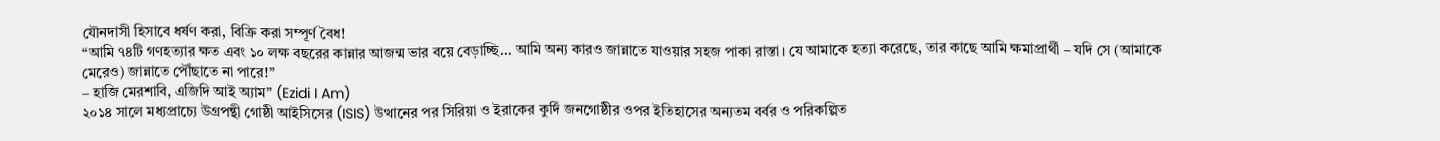যৌনদাসী হিসাবে ধর্ষণ করা, বিক্রি করা সম্পূর্ণ বৈধ!
“আমি ৭৪টি গণহত্যার ক্ষত এবং ১০ লক্ষ বছরের কান্নার আজন্ম ভার বয়ে বেড়াচ্ছি… আমি অন্য কারও জান্নাতে যাওয়ার সহজ পাকা রাস্তা। যে আমাকে হত্যা করেছে, তার কাছে আমি ক্ষমাপ্রার্থী – যদি সে (আমাকে মেরেও) জান্নাতে পৌঁছাতে না পারে!”
– হাজি মেরশাবি, এজিদি আই অ্যাম” (Ezidi I Am)
২০১৪ সালে মধ্যপ্রাচ্যে উগ্রপন্থী গোষ্ঠী আইসিসের (ISIS) উত্থানের পর সিরিয়া ও ইরাকের কুর্দি জনগোষ্ঠীর ওপর ইতিহাসের অন্যতম বর্বর ও পরিকল্পিত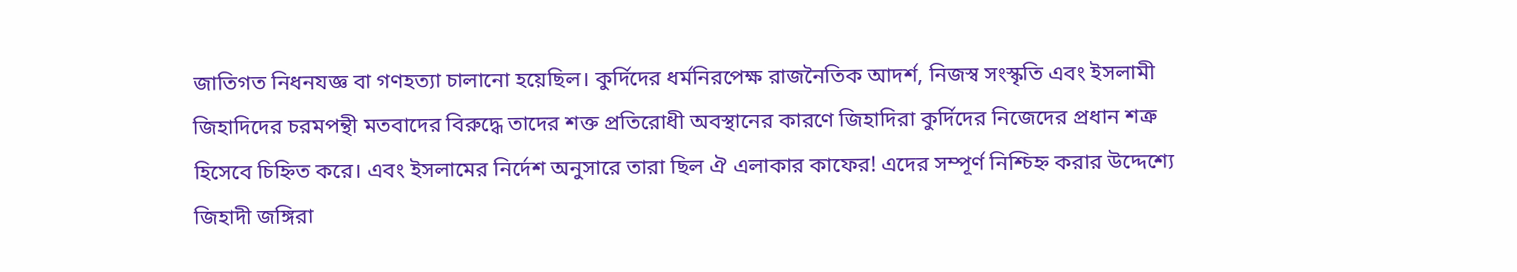জাতিগত নিধনযজ্ঞ বা গণহত্যা চালানো হয়েছিল। কুর্দিদের ধর্মনিরপেক্ষ রাজনৈতিক আদর্শ, নিজস্ব সংস্কৃতি এবং ইসলামী জিহাদিদের চরমপন্থী মতবাদের বিরুদ্ধে তাদের শক্ত প্রতিরোধী অবস্থানের কারণে জিহাদিরা কুর্দিদের নিজেদের প্রধান শত্রু হিসেবে চিহ্নিত করে। এবং ইসলামের নির্দেশ অনুসারে তারা ছিল ঐ এলাকার কাফের! এদের সম্পূর্ণ নিশ্চিহ্ন করার উদ্দেশ্যে জিহাদী জঙ্গিরা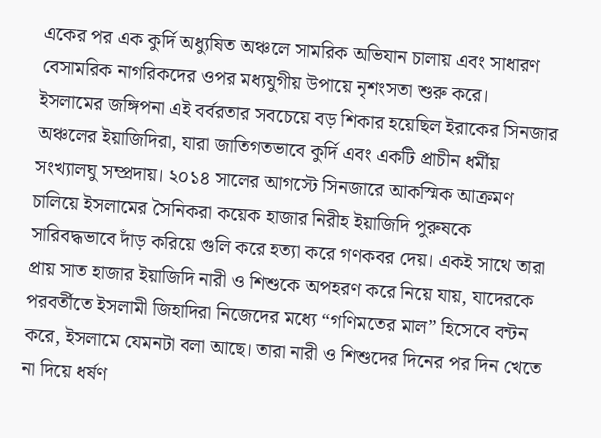একের পর এক কুর্দি অধ্যুষিত অঞ্চলে সামরিক অভিযান চালায় এবং সাধারণ বেসামরিক নাগরিকদের ওপর মধ্যযুগীয় উপায়ে নৃশংসতা শুরু করে।
ইসলামের জঙ্গিপনা এই বর্বরতার সবচেয়ে বড় শিকার হয়েছিল ইরাকের সিনজার অঞ্চলের ইয়াজিদিরা, যারা জাতিগতভাবে কুর্দি এবং একটি প্রাচীন ধর্মীয় সংখ্যালঘু সম্প্রদায়। ২০১৪ সালের আগস্টে সিনজারে আকস্মিক আক্রমণ চালিয়ে ইসলামের সৈনিকরা কয়েক হাজার নিরীহ ইয়াজিদি পুরুষকে সারিবদ্ধভাবে দাঁড় করিয়ে গুলি করে হত্যা করে গণকবর দেয়। একই সাথে তারা প্রায় সাত হাজার ইয়াজিদি নারী ও শিশুকে অপহরণ করে নিয়ে যায়, যাদেরকে পরবর্তীতে ইসলামী জিহাদিরা নিজেদের মধ্যে “গণিমতের মাল” হিসেবে বন্টন করে, ইসলামে যেমনটা বলা আছে। তারা নারী ও শিশুদের দিনের পর দিন খেতে না দিয়ে ধর্ষণ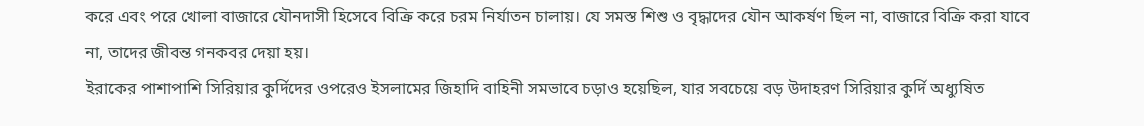করে এবং পরে খোলা বাজারে যৌনদাসী হিসেবে বিক্রি করে চরম নির্যাতন চালায়। যে সমস্ত শিশু ও বৃদ্ধাদের যৌন আকর্ষণ ছিল না, বাজারে বিক্রি করা যাবে না, তাদের জীবন্ত গনকবর দেয়া হয়।
ইরাকের পাশাপাশি সিরিয়ার কুর্দিদের ওপরেও ইসলামের জিহাদি বাহিনী সমভাবে চড়াও হয়েছিল, যার সবচেয়ে বড় উদাহরণ সিরিয়ার কুর্দি অধ্যুষিত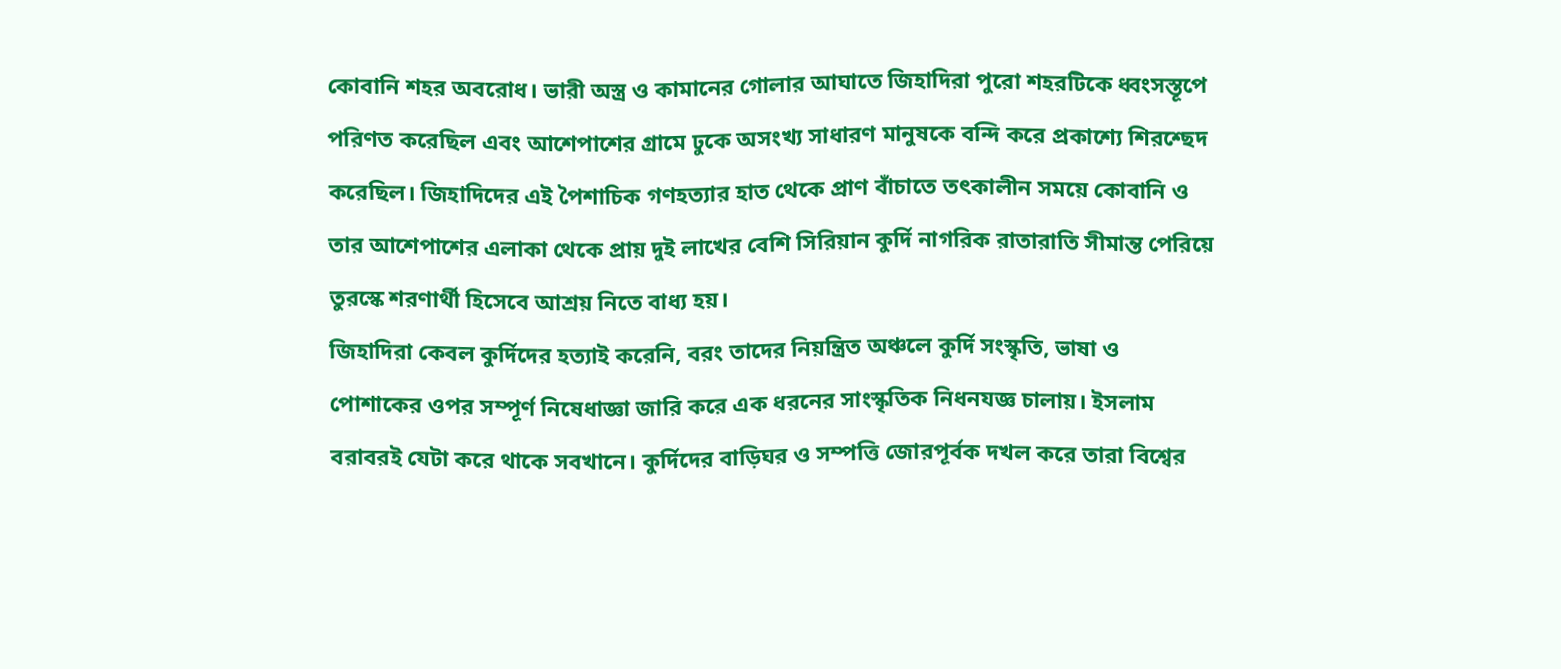কোবানি শহর অবরোধ। ভারী অস্ত্র ও কামানের গোলার আঘাতে জিহাদিরা পুরো শহরটিকে ধ্বংসস্তূপে পরিণত করেছিল এবং আশেপাশের গ্রামে ঢুকে অসংখ্য সাধারণ মানুষকে বন্দি করে প্রকাশ্যে শিরশ্ছেদ করেছিল। জিহাদিদের এই পৈশাচিক গণহত্যার হাত থেকে প্রাণ বাঁচাতে তৎকালীন সময়ে কোবানি ও তার আশেপাশের এলাকা থেকে প্রায় দুই লাখের বেশি সিরিয়ান কুর্দি নাগরিক রাতারাতি সীমান্ত পেরিয়ে তুরস্কে শরণার্থী হিসেবে আশ্রয় নিতে বাধ্য হয়।
জিহাদিরা কেবল কুর্দিদের হত্যাই করেনি, বরং তাদের নিয়ন্ত্রিত অঞ্চলে কুর্দি সংস্কৃতি, ভাষা ও পোশাকের ওপর সম্পূর্ণ নিষেধাজ্ঞা জারি করে এক ধরনের সাংস্কৃতিক নিধনযজ্ঞ চালায়। ইসলাম বরাবরই যেটা করে থাকে সবখানে। কুর্দিদের বাড়িঘর ও সম্পত্তি জোরপূর্বক দখল করে তারা বিশ্বের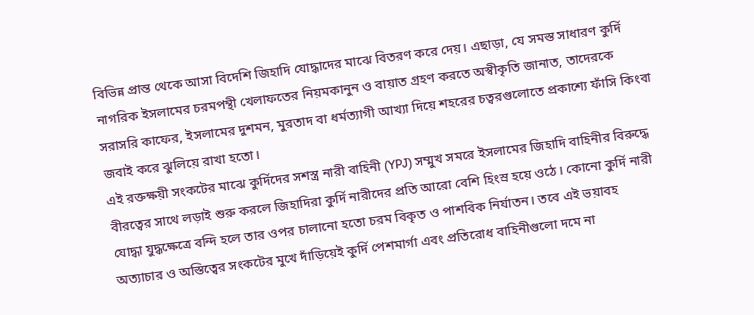বিভিন্ন প্রান্ত থেকে আসা বিদেশি জিহাদি যোদ্ধাদের মাঝে বিতরণ করে দেয়। এছাড়া, যে সমস্ত সাধারণ কুর্দি নাগরিক ইসলামের চরমপন্থী খেলাফতের নিয়মকানুন ও বায়াত গ্রহণ করতে অস্বীকৃতি জানাত, তাদেরকে সরাসরি কাফের, ইসলামের দুশমন, মুরতাদ বা ধর্মত্যাগী আখ্যা দিয়ে শহরের চত্বরগুলোতে প্রকাশ্যে ফাঁসি কিংবা জবাই করে ঝুলিয়ে রাখা হতো।
এই রক্তক্ষয়ী সংকটের মাঝে কুর্দিদের সশস্ত্র নারী বাহিনী (YPJ) সম্মুখ সমরে ইসলামের জিহাদি বাহিনীর বিরুদ্ধে বীরত্বের সাথে লড়াই শুরু করলে জিহাদিরা কুর্দি নারীদের প্রতি আরো বেশি হিংস্র হয়ে ওঠে। কোনো কুর্দি নারী যোদ্ধা যুদ্ধক্ষেত্রে বন্দি হলে তার ওপর চালানো হতো চরম বিকৃত ও পাশবিক নির্যাতন। তবে এই ভয়াবহ অত্যাচার ও অস্তিত্বের সংকটের মুখে দাঁড়িয়েই কুর্দি পেশমার্গা এবং প্রতিরোধ বাহিনীগুলো দমে না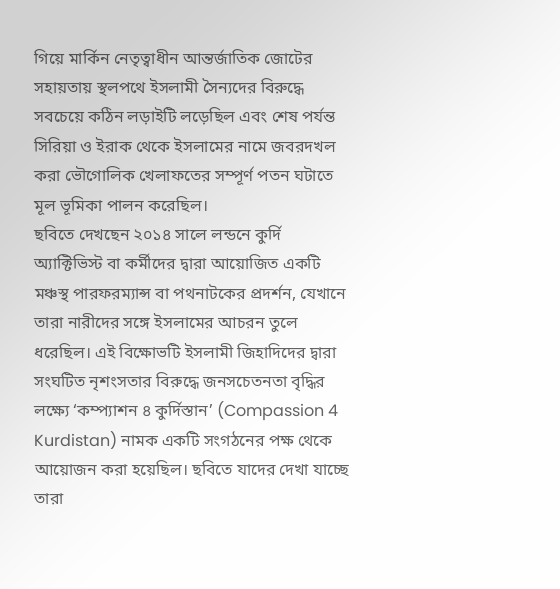গিয়ে মার্কিন নেতৃত্বাধীন আন্তর্জাতিক জোটের সহায়তায় স্থলপথে ইসলামী সৈন্যদের বিরুদ্ধে সবচেয়ে কঠিন লড়াইটি লড়েছিল এবং শেষ পর্যন্ত সিরিয়া ও ইরাক থেকে ইসলামের নামে জবরদখল করা ভৌগোলিক খেলাফতের সম্পূর্ণ পতন ঘটাতে মূল ভূমিকা পালন করেছিল।
ছবিতে দেখছেন ২০১৪ সালে লন্ডনে কুর্দি অ্যাক্টিভিস্ট বা কর্মীদের দ্বারা আয়োজিত একটি মঞ্চস্থ পারফরম্যান্স বা পথনাটকের প্রদর্শন, যেখানে তারা নারীদের সঙ্গে ইসলামের আচরন তুলে ধরেছিল। এই বিক্ষোভটি ইসলামী জিহাদিদের দ্বারা সংঘটিত নৃশংসতার বিরুদ্ধে জনসচেতনতা বৃদ্ধির লক্ষ্যে ‘কম্প্যাশন ৪ কুর্দিস্তান’ (Compassion 4 Kurdistan) নামক একটি সংগঠনের পক্ষ থেকে আয়োজন করা হয়েছিল। ছবিতে যাদের দেখা যাচ্ছে তারা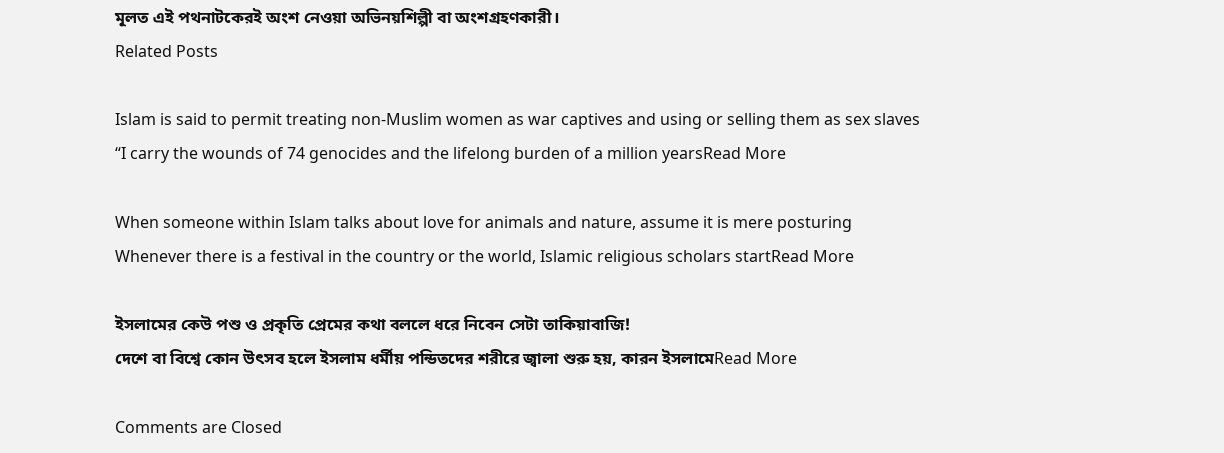মূলত এই পথনাটকেরই অংশ নেওয়া অভিনয়শিল্পী বা অংশগ্রহণকারী।
Related Posts

Islam is said to permit treating non‑Muslim women as war captives and using or selling them as sex slaves
“I carry the wounds of 74 genocides and the lifelong burden of a million yearsRead More

When someone within Islam talks about love for animals and nature, assume it is mere posturing
Whenever there is a festival in the country or the world, Islamic religious scholars startRead More

ইসলামের কেউ পশু ও প্রকৃতি প্রেমের কথা বললে ধরে নিবেন সেটা তাকিয়াবাজি!
দেশে বা বিশ্বে কোন উৎসব হলে ইসলাম ধর্মীয় পন্ডিতদের শরীরে জ্বালা শুরু হয়, কারন ইসলামেRead More

Comments are Closed